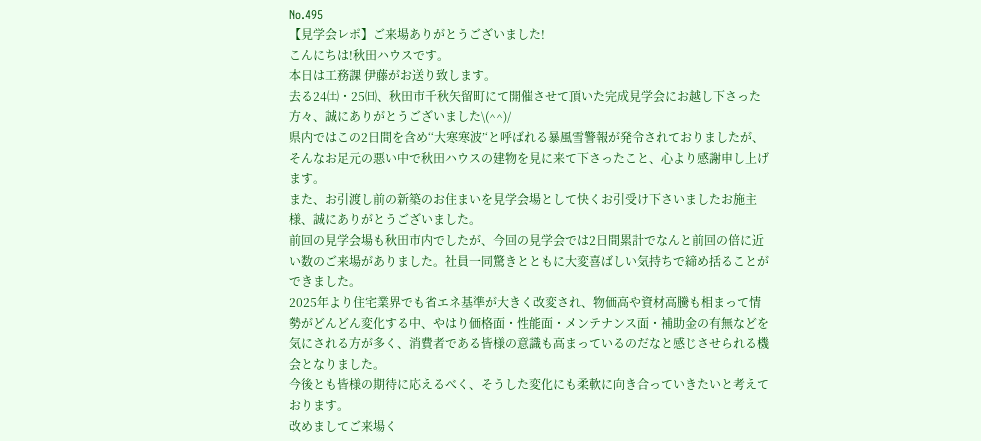No.495
【見学会レポ】ご来場ありがとうございました!
こんにちは!秋田ハウスです。
本日は工務課 伊藤がお送り致します。
去る24㈯・25㈰、秋田市千秋矢留町にて開催させて頂いた完成見学会にお越し下さった方々、誠にありがとうございました\(^^)/
県内ではこの2日間を含め‘‘大寒寒波’‘と呼ばれる暴風雪警報が発令されておりましたが、そんなお足元の悪い中で秋田ハウスの建物を見に来て下さったこと、心より感謝申し上げます。
また、お引渡し前の新築のお住まいを見学会場として快くお引受け下さいましたお施主様、誠にありがとうございました。
前回の見学会場も秋田市内でしたが、今回の見学会では2日間累計でなんと前回の倍に近い数のご来場がありました。社員一同驚きとともに大変喜ばしい気持ちで締め括ることができました。
2025年より住宅業界でも省エネ基準が大きく改変され、物価高や資材高騰も相まって情勢がどんどん変化する中、やはり価格面・性能面・メンテナンス面・補助金の有無などを気にされる方が多く、消費者である皆様の意識も高まっているのだなと感じさせられる機会となりました。
今後とも皆様の期待に応えるべく、そうした変化にも柔軟に向き合っていきたいと考えております。
改めましてご来場く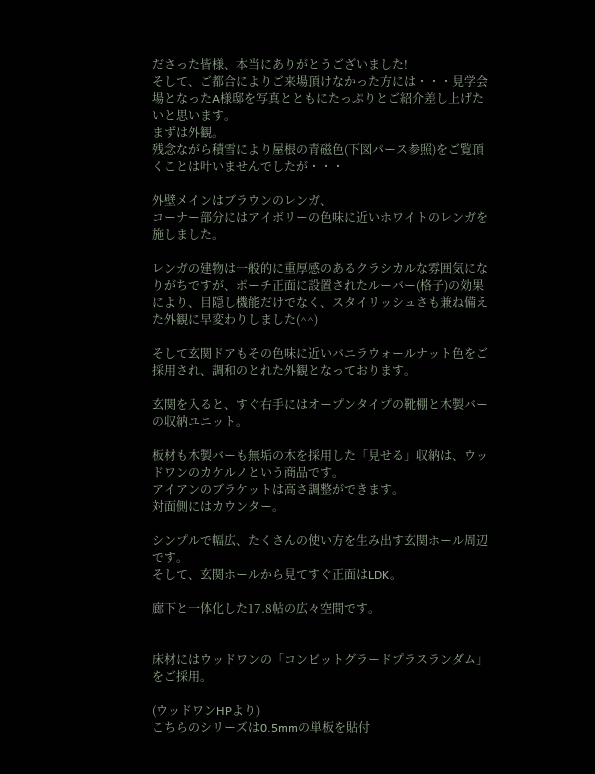ださった皆様、本当にありがとうございました!
そして、ご都合によりご来場頂けなかった方には・・・見学会場となったA様邸を写真とともにたっぷりとご紹介差し上げたいと思います。
まずは外観。
残念ながら積雪により屋根の青磁色(下図パース参照)をご覧頂くことは叶いませんでしたが・・・

外壁メインはブラウンのレンガ、
コーナー部分にはアイボリーの色味に近いホワイトのレンガを施しました。

レンガの建物は一般的に重厚感のあるクラシカルな雰囲気になりがちですが、ポーチ正面に設置されたルーバー(格子)の効果により、目隠し機能だけでなく、スタイリッシュさも兼ね備えた外観に早変わりしました(^^)

そして玄関ドアもその色味に近いバニラウォールナット色をご採用され、調和のとれた外観となっております。

玄関を入ると、すぐ右手にはオープンタイプの靴棚と木製バーの収納ユニット。

板材も木製バーも無垢の木を採用した「見せる」収納は、ウッドワンのカケルノという商品です。
アイアンのブラケットは高さ調整ができます。
対面側にはカウンター。

シンプルで幅広、たくさんの使い方を生み出す玄関ホール周辺です。
そして、玄関ホールから見てすぐ正面はLDK。

廊下と一体化した17.8帖の広々空間です。


床材にはウッドワンの「コンビットグラードプラスランダム」をご採用。

(ウッドワンHPより)
こちらのシリーズは0.5mmの単板を貼付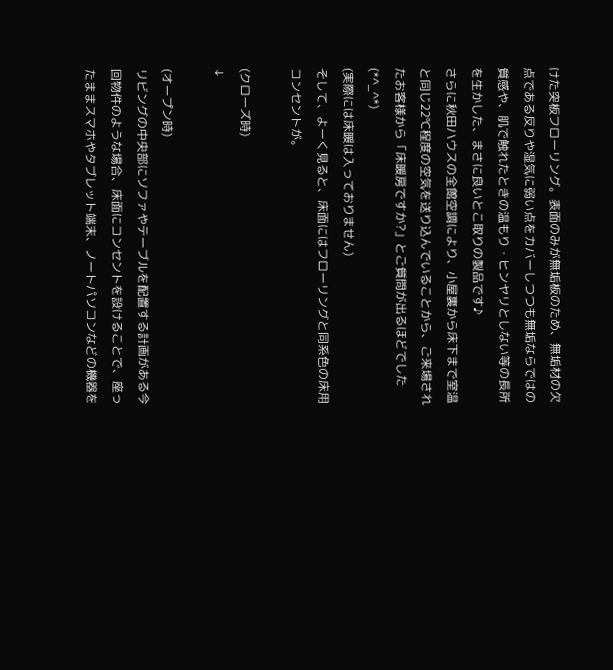けた突板フローリング。表面のみが無垢板のため、無垢材の欠点である反りや湿気に弱い点をカバーしつつも無垢ならではの質感や、肌で触れたときの温もり・ヒンヤリとしない等の長所を生かした、まさに良いとこ取りの製品です♪
さらに秋田ハウスの全館空調により、小屋裏から床下まで室温と同じ22℃程度の空気を送り込んでいることから、ご来場されたお客様から「床暖房ですか?」とご質問が出るほどでした(*^_^*)
(実際には床暖は入っておりません)
そして、よーく見ると、床面にはフローリングと同系色の床用コンセントが。

(クローズ時)
↓

(オープン時)
リビングの中央部にソファやテーブルを配置する計画がある今回物件のような場合、床面にコンセントを設けることで、座ったままスマホやタブレット端末、ノートパソコンなどの機器を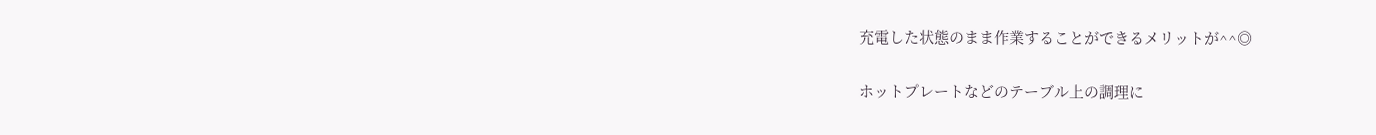充電した状態のまま作業することができるメリットが^^◎

ホットプレートなどのテーブル上の調理に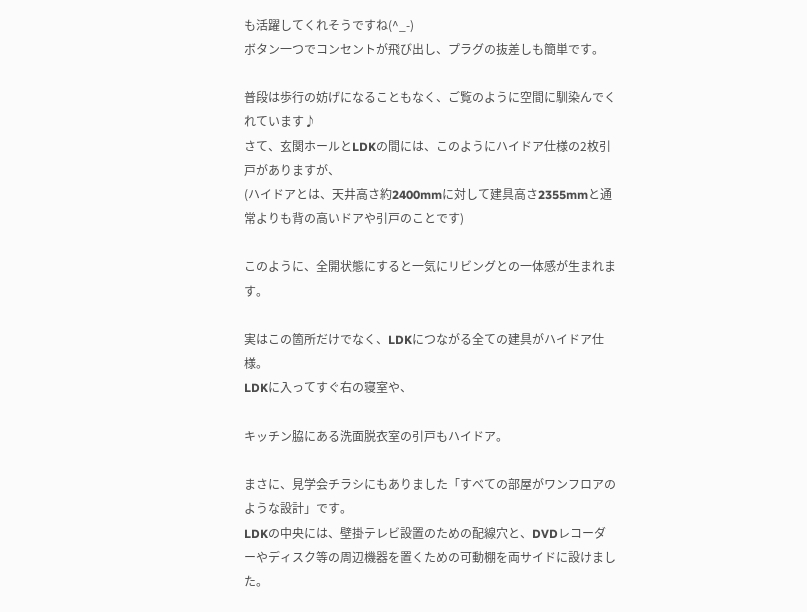も活躍してくれそうですね(^_-)
ボタン一つでコンセントが飛び出し、プラグの抜差しも簡単です。

普段は歩行の妨げになることもなく、ご覧のように空間に馴染んでくれています♪
さて、玄関ホールとLDKの間には、このようにハイドア仕様の2枚引戸がありますが、
(ハイドアとは、天井高さ約2400mmに対して建具高さ2355mmと通常よりも背の高いドアや引戸のことです)

このように、全開状態にすると一気にリビングとの一体感が生まれます。

実はこの箇所だけでなく、LDKにつながる全ての建具がハイドア仕様。
LDKに入ってすぐ右の寝室や、

キッチン脇にある洗面脱衣室の引戸もハイドア。

まさに、見学会チラシにもありました「すべての部屋がワンフロアのような設計」です。
LDKの中央には、壁掛テレビ設置のための配線穴と、DVDレコーダーやディスク等の周辺機器を置くための可動棚を両サイドに設けました。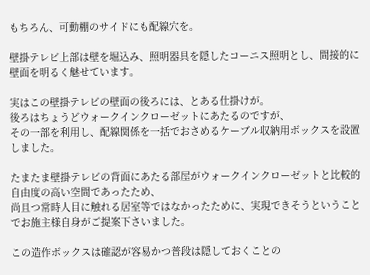もちろん、可動棚のサイドにも配線穴を。

壁掛テレビ上部は壁を堀込み、照明器具を隠したコーニス照明とし、間接的に壁面を明るく魅せています。

実はこの壁掛テレビの壁面の後ろには、とある仕掛けが。
後ろはちょうどウォークインクローゼットにあたるのですが、
その一部を利用し、配線関係を一括でおさめるケーブル収納用ボックスを設置しました。

たまたま壁掛テレビの背面にあたる部屋がウォークインクローゼットと比較的自由度の高い空間であったため、
尚且つ常時人目に触れる居室等ではなかったために、実現できそうということでお施主様自身がご提案下さいました。

この造作ボックスは確認が容易かつ普段は隠しておくことの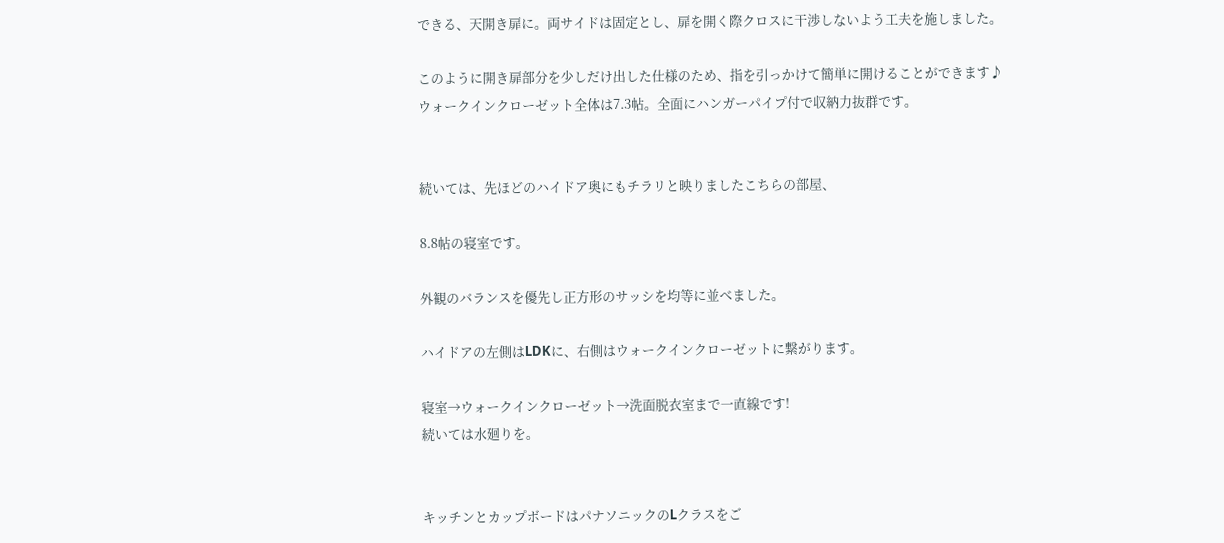できる、天開き扉に。両サイドは固定とし、扉を開く際クロスに干渉しないよう工夫を施しました。

このように開き扉部分を少しだけ出した仕様のため、指を引っかけて簡単に開けることができます♪
ウォークインクローゼット全体は7.3帖。全面にハンガーパイプ付で収納力抜群です。


続いては、先ほどのハイドア奥にもチラリと映りましたこちらの部屋、

8.8帖の寝室です。

外観のバランスを優先し正方形のサッシを均等に並べました。

ハイドアの左側はLDKに、右側はウォークインクローゼットに繋がります。

寝室→ウォークインクローゼット→洗面脱衣室まで一直線です!
続いては水廻りを。


キッチンとカップボードはパナソニックのLクラスをご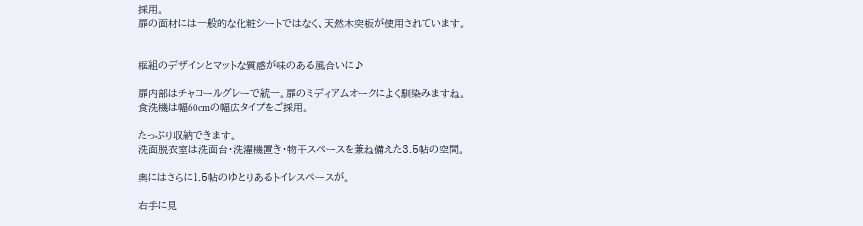採用。
扉の面材には一般的な化粧シートではなく、天然木突板が使用されています。


框組のデザインとマットな質感が味のある風合いに♪

扉内部はチャコールグレーで統一。扉のミディアムオークによく馴染みますね。
食洗機は幅60cmの幅広タイプをご採用。

たっぷり収納できます。
洗面脱衣室は洗面台・洗濯機置き・物干スペースを兼ね備えた3.5帖の空間。

奥にはさらに1.5帖のゆとりあるトイレスペースが。

右手に見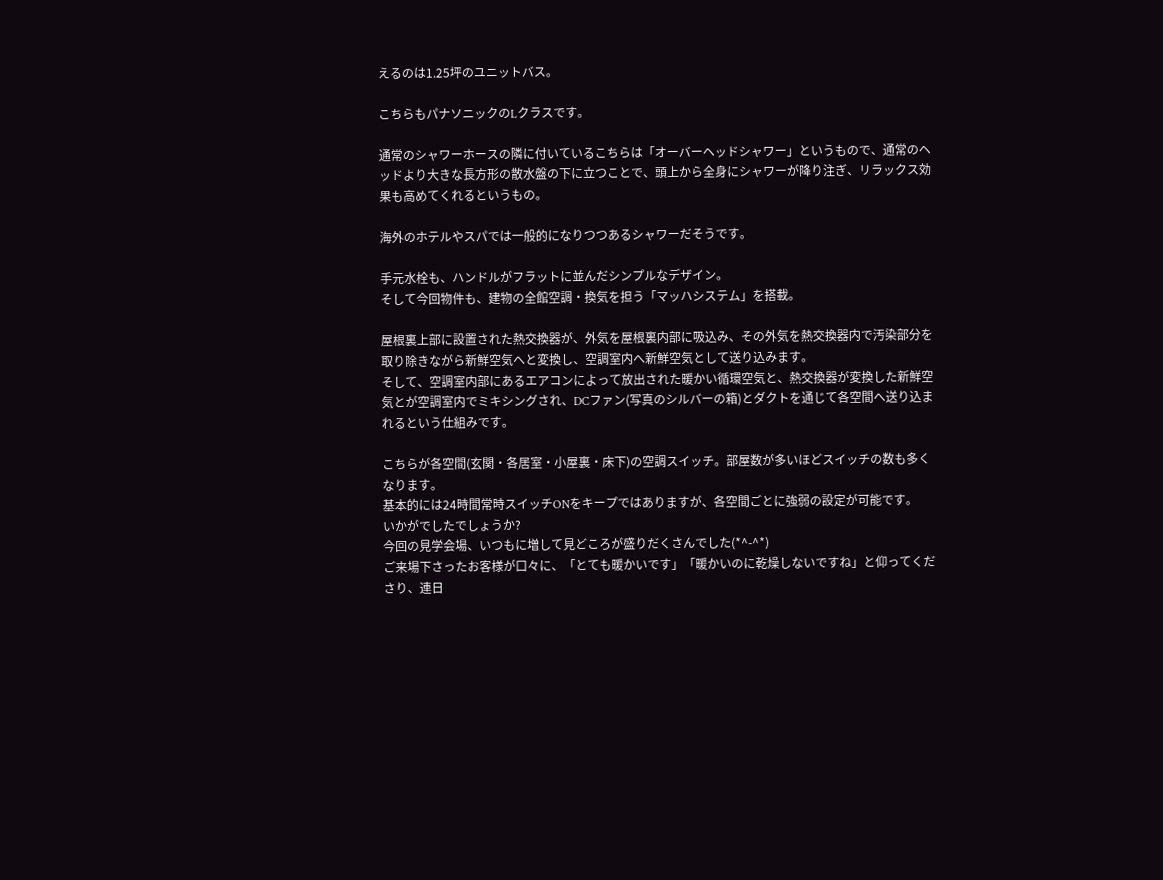えるのは1.25坪のユニットバス。

こちらもパナソニックのLクラスです。

通常のシャワーホースの隣に付いているこちらは「オーバーヘッドシャワー」というもので、通常のヘッドより大きな長方形の散水盤の下に立つことで、頭上から全身にシャワーが降り注ぎ、リラックス効果も高めてくれるというもの。

海外のホテルやスパでは一般的になりつつあるシャワーだそうです。

手元水栓も、ハンドルがフラットに並んだシンプルなデザイン。
そして今回物件も、建物の全館空調・換気を担う「マッハシステム」を搭載。

屋根裏上部に設置された熱交換器が、外気を屋根裏内部に吸込み、その外気を熱交換器内で汚染部分を取り除きながら新鮮空気へと変換し、空調室内へ新鮮空気として送り込みます。
そして、空調室内部にあるエアコンによって放出された暖かい循環空気と、熱交換器が変換した新鮮空気とが空調室内でミキシングされ、DCファン(写真のシルバーの箱)とダクトを通じて各空間へ送り込まれるという仕組みです。

こちらが各空間(玄関・各居室・小屋裏・床下)の空調スイッチ。部屋数が多いほどスイッチの数も多くなります。
基本的には24時間常時スイッチONをキープではありますが、各空間ごとに強弱の設定が可能です。
いかがでしたでしょうか?
今回の見学会場、いつもに増して見どころが盛りだくさんでした(*^-^*)
ご来場下さったお客様が口々に、「とても暖かいです」「暖かいのに乾燥しないですね」と仰ってくださり、連日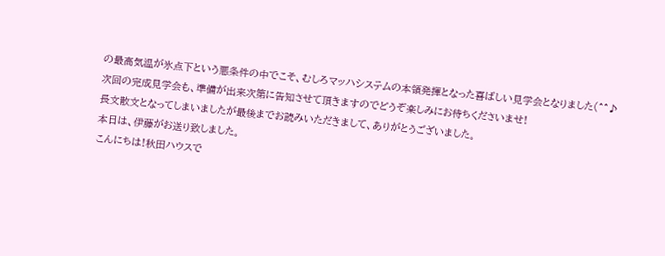の最高気温が氷点下という悪条件の中でこそ、むしろマッハシステムの本領発揮となった喜ばしい見学会となりました(^^♪
次回の完成見学会も、準備が出来次第に告知させて頂きますのでどうぞ楽しみにお待ちくださいませ!
長文散文となってしまいましたが最後までお読みいただきまして、ありがとうございました。
本日は、伊藤がお送り致しました。
こんにちは!秋田ハウスで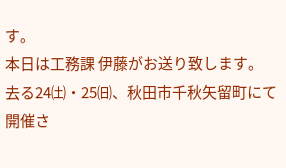す。
本日は工務課 伊藤がお送り致します。
去る24㈯・25㈰、秋田市千秋矢留町にて開催さ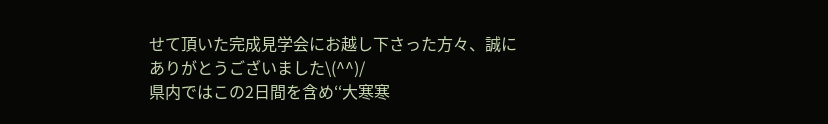せて頂いた完成見学会にお越し下さった方々、誠にありがとうございました\(^^)/
県内ではこの2日間を含め‘‘大寒寒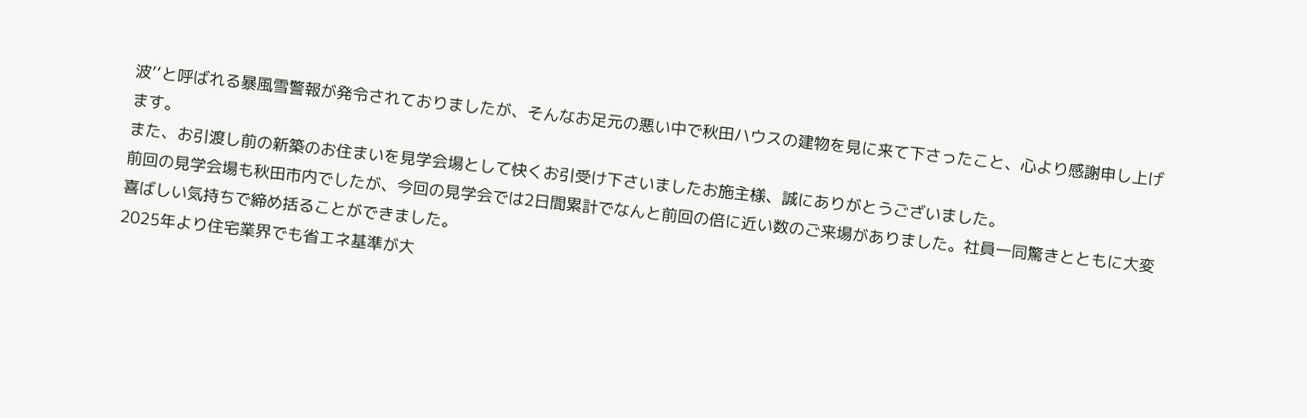波’‘と呼ばれる暴風雪警報が発令されておりましたが、そんなお足元の悪い中で秋田ハウスの建物を見に来て下さったこと、心より感謝申し上げます。
また、お引渡し前の新築のお住まいを見学会場として快くお引受け下さいましたお施主様、誠にありがとうございました。
前回の見学会場も秋田市内でしたが、今回の見学会では2日間累計でなんと前回の倍に近い数のご来場がありました。社員一同驚きとともに大変喜ばしい気持ちで締め括ることができました。
2025年より住宅業界でも省エネ基準が大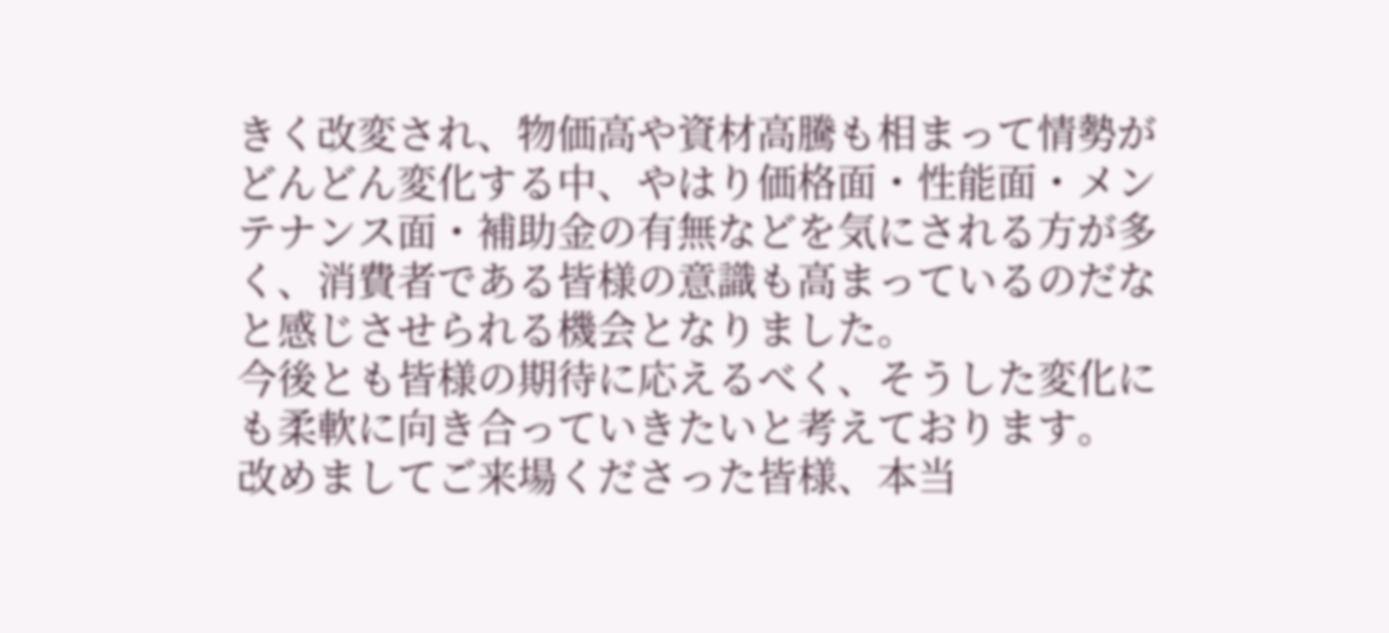きく改変され、物価高や資材高騰も相まって情勢がどんどん変化する中、やはり価格面・性能面・メンテナンス面・補助金の有無などを気にされる方が多く、消費者である皆様の意識も高まっているのだなと感じさせられる機会となりました。
今後とも皆様の期待に応えるべく、そうした変化にも柔軟に向き合っていきたいと考えております。
改めましてご来場くださった皆様、本当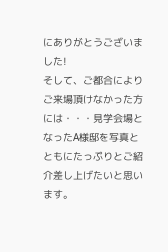にありがとうございました!
そして、ご都合によりご来場頂けなかった方には・・・見学会場となったA様邸を写真とともにたっぷりとご紹介差し上げたいと思います。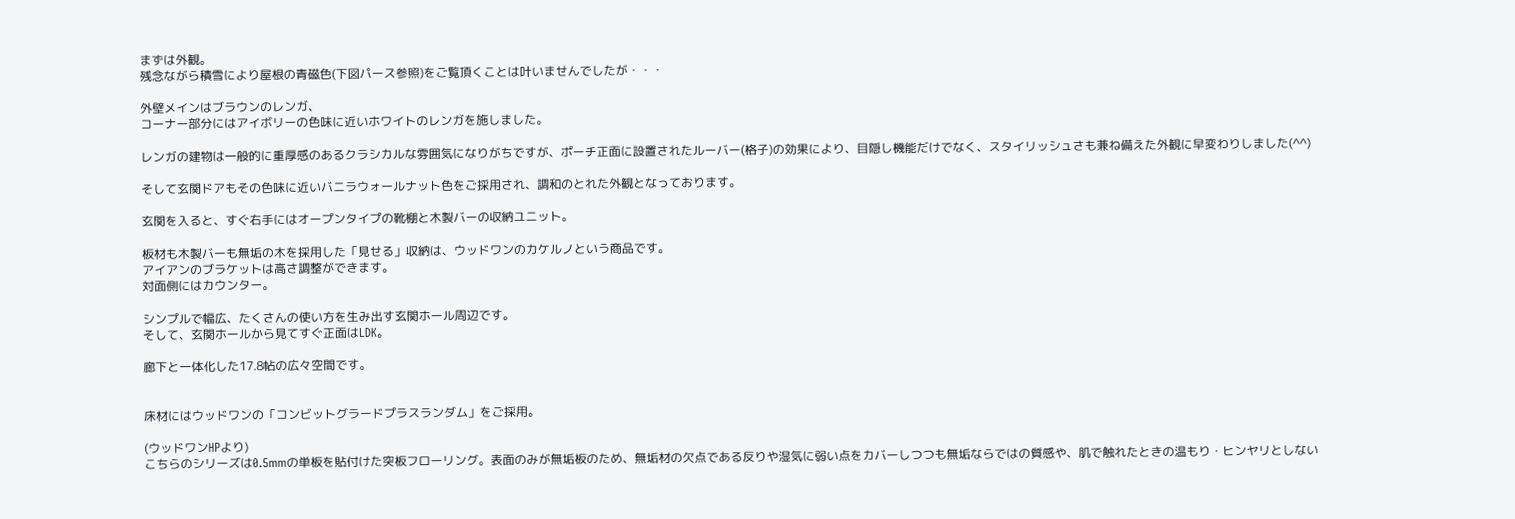まずは外観。
残念ながら積雪により屋根の青磁色(下図パース参照)をご覧頂くことは叶いませんでしたが・・・

外壁メインはブラウンのレンガ、
コーナー部分にはアイボリーの色味に近いホワイトのレンガを施しました。

レンガの建物は一般的に重厚感のあるクラシカルな雰囲気になりがちですが、ポーチ正面に設置されたルーバー(格子)の効果により、目隠し機能だけでなく、スタイリッシュさも兼ね備えた外観に早変わりしました(^^)

そして玄関ドアもその色味に近いバニラウォールナット色をご採用され、調和のとれた外観となっております。

玄関を入ると、すぐ右手にはオープンタイプの靴棚と木製バーの収納ユニット。

板材も木製バーも無垢の木を採用した「見せる」収納は、ウッドワンのカケルノという商品です。
アイアンのブラケットは高さ調整ができます。
対面側にはカウンター。

シンプルで幅広、たくさんの使い方を生み出す玄関ホール周辺です。
そして、玄関ホールから見てすぐ正面はLDK。

廊下と一体化した17.8帖の広々空間です。


床材にはウッドワンの「コンビットグラードプラスランダム」をご採用。

(ウッドワンHPより)
こちらのシリーズは0.5mmの単板を貼付けた突板フローリング。表面のみが無垢板のため、無垢材の欠点である反りや湿気に弱い点をカバーしつつも無垢ならではの質感や、肌で触れたときの温もり・ヒンヤリとしない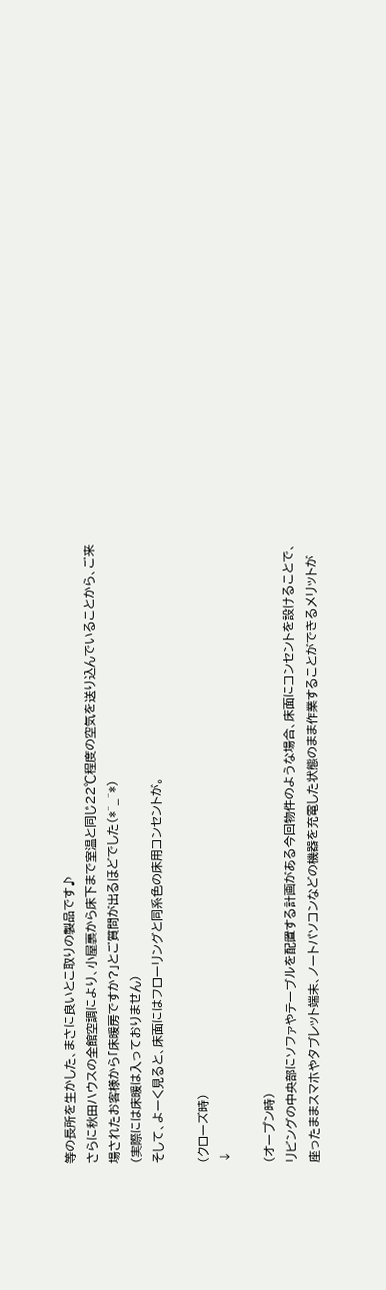等の長所を生かした、まさに良いとこ取りの製品です♪
さらに秋田ハウスの全館空調により、小屋裏から床下まで室温と同じ22℃程度の空気を送り込んでいることから、ご来場されたお客様から「床暖房ですか?」とご質問が出るほどでした(*^_^*)
(実際には床暖は入っておりません)
そして、よーく見ると、床面にはフローリングと同系色の床用コンセントが。

(クローズ時)
↓

(オープン時)
リビングの中央部にソファやテーブルを配置する計画がある今回物件のような場合、床面にコンセントを設けることで、座ったままスマホやタブレット端末、ノートパソコンなどの機器を充電した状態のまま作業することができるメリットが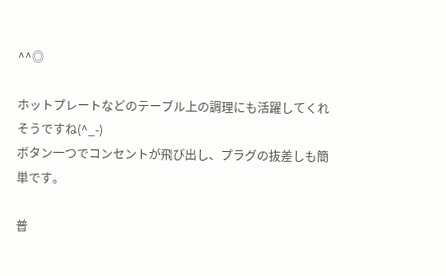^^◎

ホットプレートなどのテーブル上の調理にも活躍してくれそうですね(^_-)
ボタン一つでコンセントが飛び出し、プラグの抜差しも簡単です。

普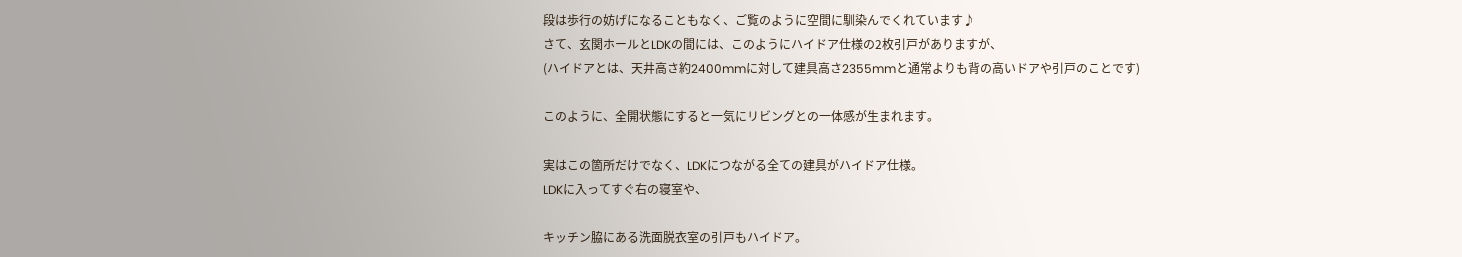段は歩行の妨げになることもなく、ご覧のように空間に馴染んでくれています♪
さて、玄関ホールとLDKの間には、このようにハイドア仕様の2枚引戸がありますが、
(ハイドアとは、天井高さ約2400mmに対して建具高さ2355mmと通常よりも背の高いドアや引戸のことです)

このように、全開状態にすると一気にリビングとの一体感が生まれます。

実はこの箇所だけでなく、LDKにつながる全ての建具がハイドア仕様。
LDKに入ってすぐ右の寝室や、

キッチン脇にある洗面脱衣室の引戸もハイドア。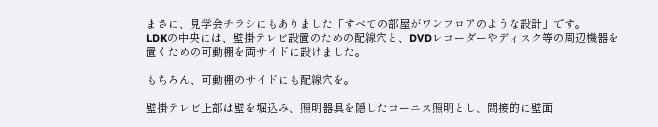まさに、見学会チラシにもありました「すべての部屋がワンフロアのような設計」です。
LDKの中央には、壁掛テレビ設置のための配線穴と、DVDレコーダーやディスク等の周辺機器を置くための可動棚を両サイドに設けました。

もちろん、可動棚のサイドにも配線穴を。

壁掛テレビ上部は壁を堀込み、照明器具を隠したコーニス照明とし、間接的に壁面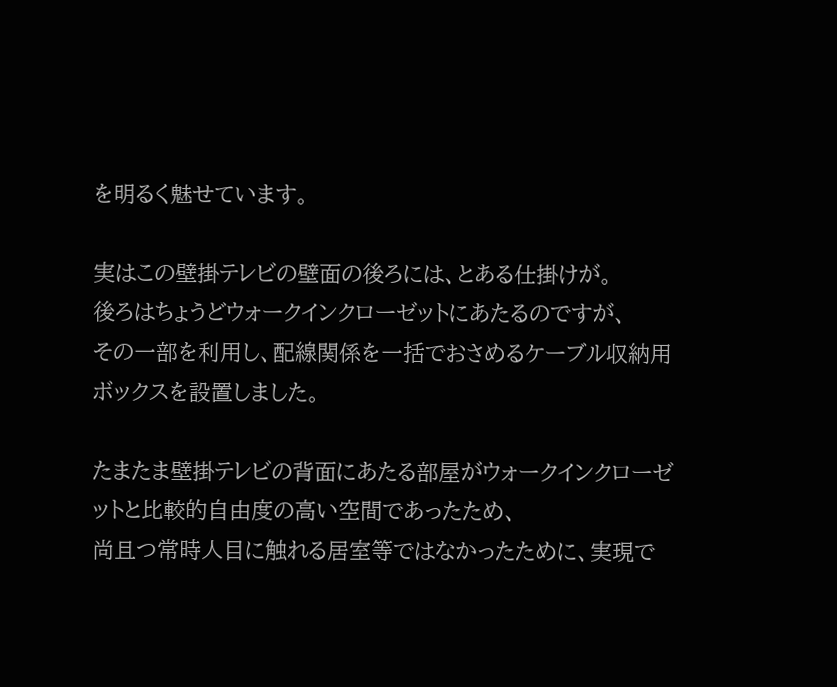を明るく魅せています。

実はこの壁掛テレビの壁面の後ろには、とある仕掛けが。
後ろはちょうどウォークインクローゼットにあたるのですが、
その一部を利用し、配線関係を一括でおさめるケーブル収納用ボックスを設置しました。

たまたま壁掛テレビの背面にあたる部屋がウォークインクローゼットと比較的自由度の高い空間であったため、
尚且つ常時人目に触れる居室等ではなかったために、実現で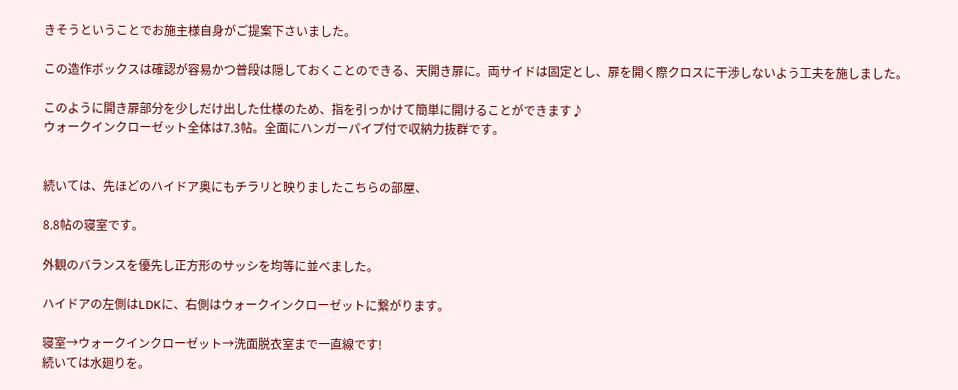きそうということでお施主様自身がご提案下さいました。

この造作ボックスは確認が容易かつ普段は隠しておくことのできる、天開き扉に。両サイドは固定とし、扉を開く際クロスに干渉しないよう工夫を施しました。

このように開き扉部分を少しだけ出した仕様のため、指を引っかけて簡単に開けることができます♪
ウォークインクローゼット全体は7.3帖。全面にハンガーパイプ付で収納力抜群です。


続いては、先ほどのハイドア奥にもチラリと映りましたこちらの部屋、

8.8帖の寝室です。

外観のバランスを優先し正方形のサッシを均等に並べました。

ハイドアの左側はLDKに、右側はウォークインクローゼットに繋がります。

寝室→ウォークインクローゼット→洗面脱衣室まで一直線です!
続いては水廻りを。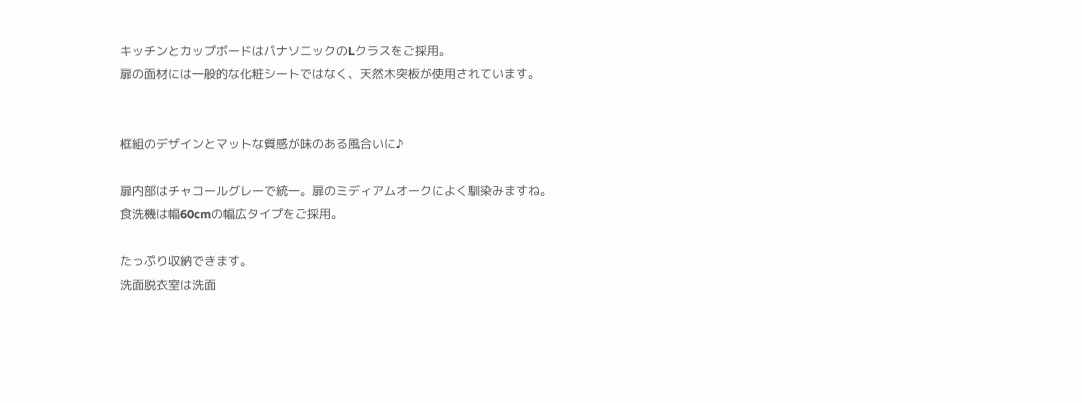キッチンとカップボードはパナソニックのLクラスをご採用。
扉の面材には一般的な化粧シートではなく、天然木突板が使用されています。


框組のデザインとマットな質感が味のある風合いに♪

扉内部はチャコールグレーで統一。扉のミディアムオークによく馴染みますね。
食洗機は幅60cmの幅広タイプをご採用。

たっぷり収納できます。
洗面脱衣室は洗面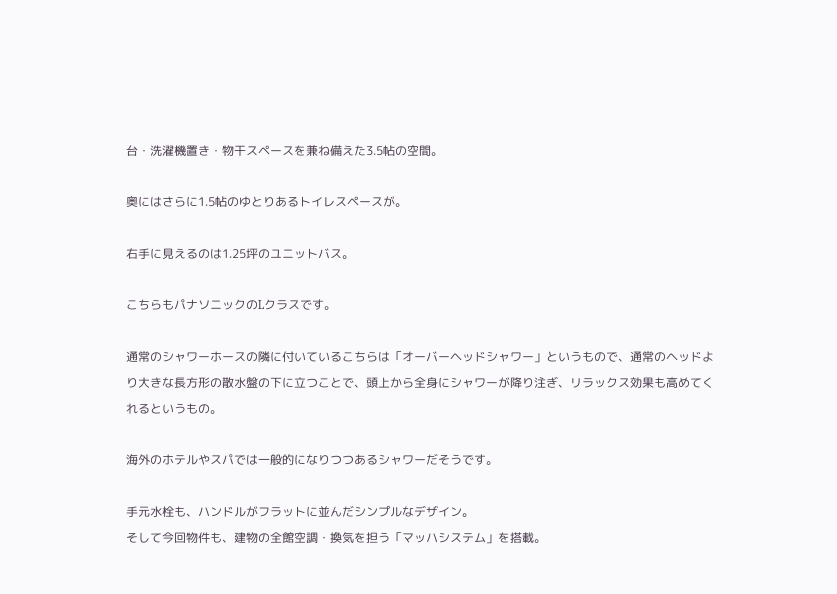台・洗濯機置き・物干スペースを兼ね備えた3.5帖の空間。

奥にはさらに1.5帖のゆとりあるトイレスペースが。

右手に見えるのは1.25坪のユニットバス。

こちらもパナソニックのLクラスです。

通常のシャワーホースの隣に付いているこちらは「オーバーヘッドシャワー」というもので、通常のヘッドより大きな長方形の散水盤の下に立つことで、頭上から全身にシャワーが降り注ぎ、リラックス効果も高めてくれるというもの。

海外のホテルやスパでは一般的になりつつあるシャワーだそうです。

手元水栓も、ハンドルがフラットに並んだシンプルなデザイン。
そして今回物件も、建物の全館空調・換気を担う「マッハシステム」を搭載。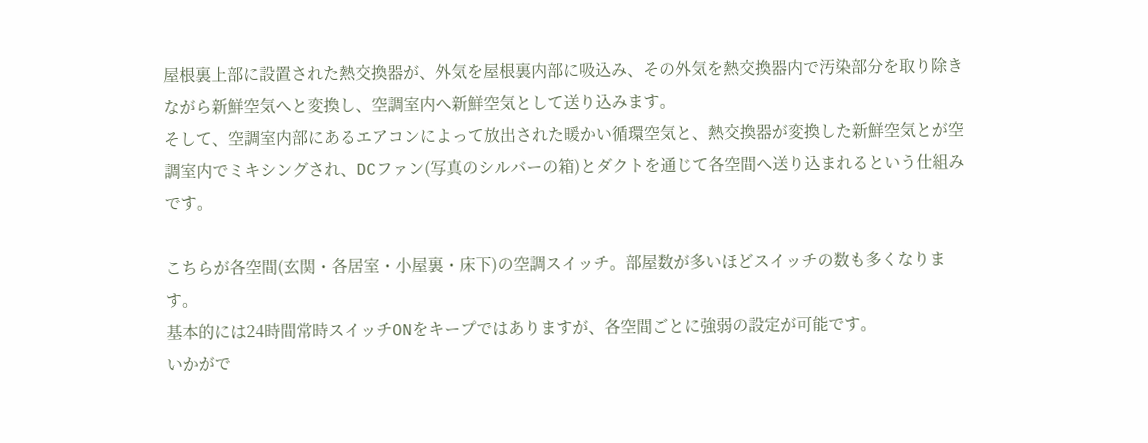屋根裏上部に設置された熱交換器が、外気を屋根裏内部に吸込み、その外気を熱交換器内で汚染部分を取り除きながら新鮮空気へと変換し、空調室内へ新鮮空気として送り込みます。
そして、空調室内部にあるエアコンによって放出された暖かい循環空気と、熱交換器が変換した新鮮空気とが空調室内でミキシングされ、DCファン(写真のシルバーの箱)とダクトを通じて各空間へ送り込まれるという仕組みです。

こちらが各空間(玄関・各居室・小屋裏・床下)の空調スイッチ。部屋数が多いほどスイッチの数も多くなります。
基本的には24時間常時スイッチONをキープではありますが、各空間ごとに強弱の設定が可能です。
いかがで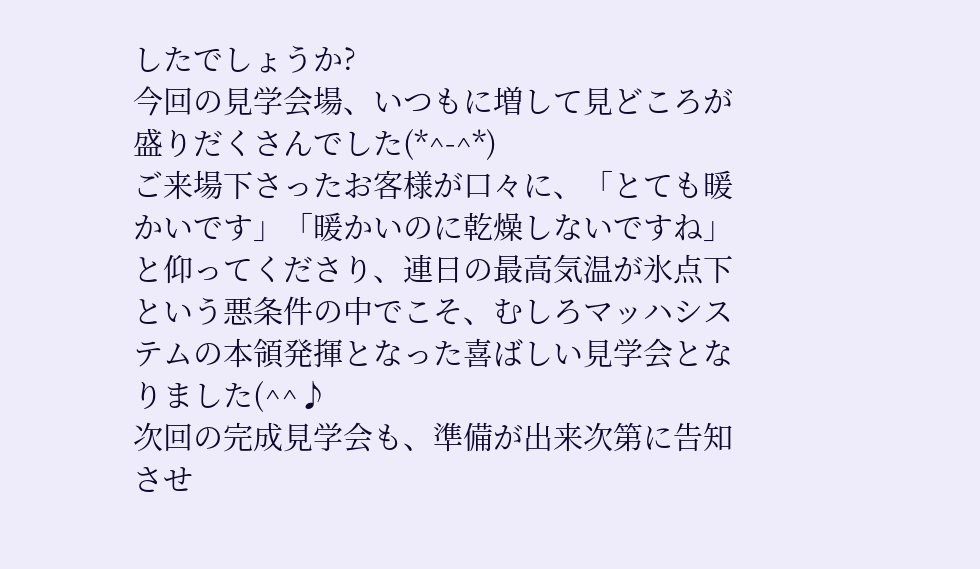したでしょうか?
今回の見学会場、いつもに増して見どころが盛りだくさんでした(*^-^*)
ご来場下さったお客様が口々に、「とても暖かいです」「暖かいのに乾燥しないですね」と仰ってくださり、連日の最高気温が氷点下という悪条件の中でこそ、むしろマッハシステムの本領発揮となった喜ばしい見学会となりました(^^♪
次回の完成見学会も、準備が出来次第に告知させ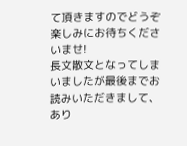て頂きますのでどうぞ楽しみにお待ちくださいませ!
長文散文となってしまいましたが最後までお読みいただきまして、あり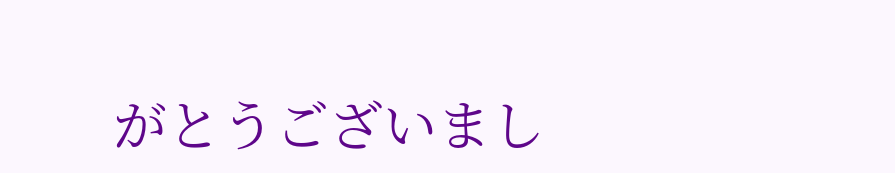がとうございまし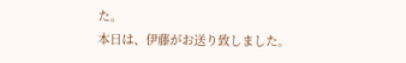た。
本日は、伊藤がお送り致しました。